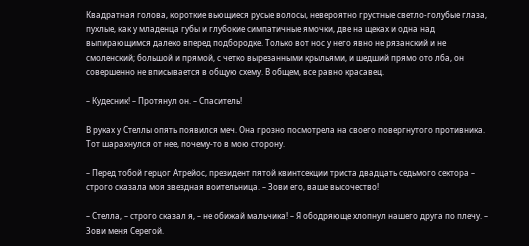Квадратная голова, короткие вьющиеся русые волосы, невероятно грустные светло-голубые глаза, пухлые, как у младенца губы и глубокие симпатичные ямочки, две на щеках и одна над выпирающимся далеко вперед подбородке. Только вот нос у него явно не рязанский и не смоленский; большой и прямой, с четко вырезанными крыльями, и шедший прямо ото лба, он совершенно не вписывается в общую схему. В общем, все равно красавец.

– Кудесник! – Протянул он. – Спаситель!

В руках у Стеллы опять появился меч. Она грозно посмотрела на своего повергнутого противника. Тот шарахнулся от нее, почему-то в мою сторону.

– Перед тобой герцог Атрейос, президент пятой квинтсекции триста двадцать седьмого сектора – строго сказала моя звездная воительница. – Зови его, ваше высочество!

– Стелла, – строго сказал я, – не обижай мальчика! – Я ободряюще хлопнул нашего друга по плечу. – Зови меня Серегой.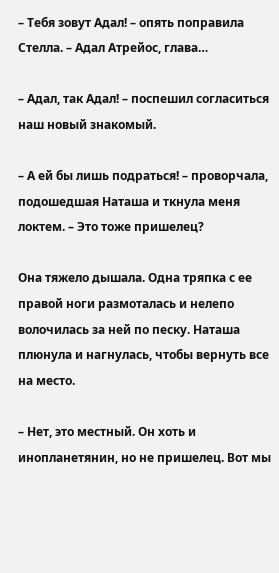– Тебя зовут Адал! – опять поправила Стелла. – Адал Атрейос, глава…

– Адал, так Адал! – поспешил согласиться наш новый знакомый.

– А ей бы лишь подраться! – проворчала, подошедшая Наташа и ткнула меня локтем. – Это тоже пришелец?

Она тяжело дышала. Одна тряпка с ее правой ноги размоталась и нелепо волочилась за ней по песку. Наташа плюнула и нагнулась, чтобы вернуть все на место.

– Нет, это местный. Он хоть и инопланетянин, но не пришелец. Вот мы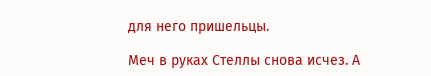для него пришельцы.

Меч в руках Стеллы снова исчез. А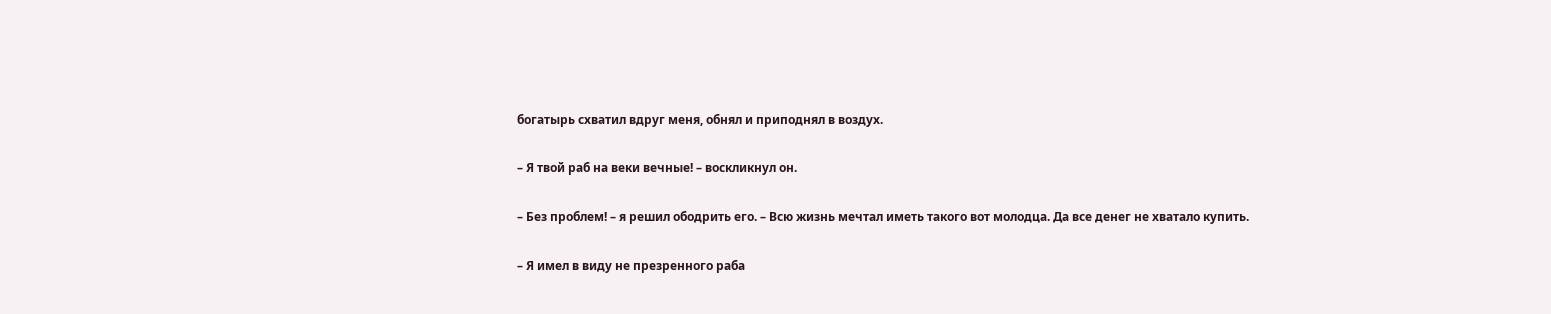богатырь схватил вдруг меня, обнял и приподнял в воздух.

– Я твой раб на веки вечные! – воскликнул он.

– Без проблем! – я решил ободрить его. – Всю жизнь мечтал иметь такого вот молодца. Да все денег не хватало купить.

– Я имел в виду не презренного раба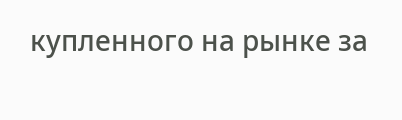купленного на рынке за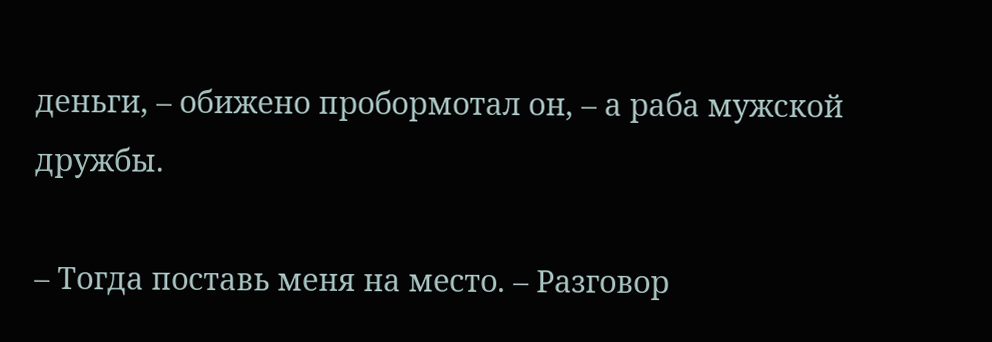деньги, – обижено пробормотал он, – а раба мужской дружбы.

– Тогда поставь меня на место. – Разговор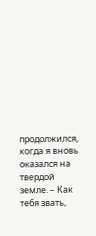продолжился, когда я вновь оказался на твердой земле. – Как тебя звать,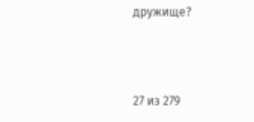дружище?



27 из 279